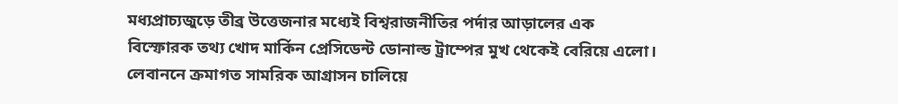মধ্যপ্রাচ্যজুড়ে তীব্র উত্তেজনার মধ্যেই বিশ্বরাজনীতির পর্দার আড়ালের এক বিস্ফোরক তথ্য খোদ মার্কিন প্রেসিডেন্ট ডোনাল্ড ট্রাম্পের মুখ থেকেই বেরিয়ে এলো। লেবাননে ক্রমাগত সামরিক আগ্রাসন চালিয়ে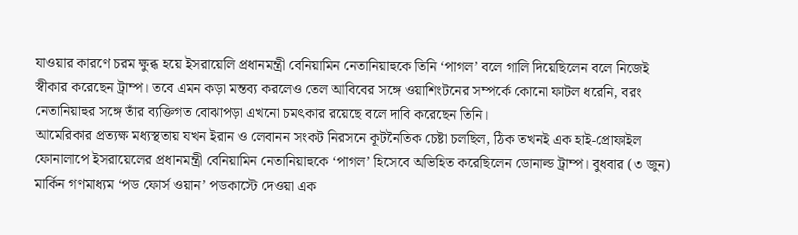যাওয়ার কারণে চরম ক্ষুব্ধ হয়ে ইসরায়েলি প্রধানমন্ত্রী বেনিয়ামিন নেতানিয়াহুকে তিনি ‘পাগল’ বলে গালি দিয়েছিলেন বলে নিজেই স্বীকার করেছেন ট্রাম্প। তবে এমন কড়া মন্তব্য করলেও তেল আবিবের সঙ্গে ওয়াশিংটনের সম্পর্কে কোনো ফাটল ধরেনি, বরং নেতানিয়াহুর সঙ্গে তাঁর ব্যক্তিগত বোঝাপড়া এখনো চমৎকার রয়েছে বলে দাবি করেছেন তিনি।
আমেরিকার প্রত্যক্ষ মধ্যস্থতায় যখন ইরান ও লেবানন সংকট নিরসনে কূটনৈতিক চেষ্টা চলছিল, ঠিক তখনই এক হাই-প্রোফাইল ফোনালাপে ইসরায়েলের প্রধানমন্ত্রী বেনিয়ামিন নেতানিয়াহুকে ‘পাগল’ হিসেবে অভিহিত করেছিলেন ডোনাল্ড ট্রাম্প। বুধবার (৩ জুন) মার্কিন গণমাধ্যম ‘পড ফোর্স ওয়ান’ পডকাস্টে দেওয়া এক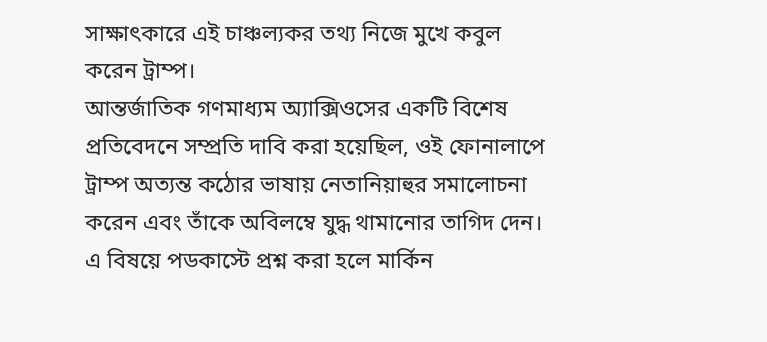সাক্ষাৎকারে এই চাঞ্চল্যকর তথ্য নিজে মুখে কবুল করেন ট্রাম্প।
আন্তর্জাতিক গণমাধ্যম অ্যাক্সিওসের একটি বিশেষ প্রতিবেদনে সম্প্রতি দাবি করা হয়েছিল, ওই ফোনালাপে ট্রাম্প অত্যন্ত কঠোর ভাষায় নেতানিয়াহুর সমালোচনা করেন এবং তাঁকে অবিলম্বে যুদ্ধ থামানোর তাগিদ দেন। এ বিষয়ে পডকাস্টে প্রশ্ন করা হলে মার্কিন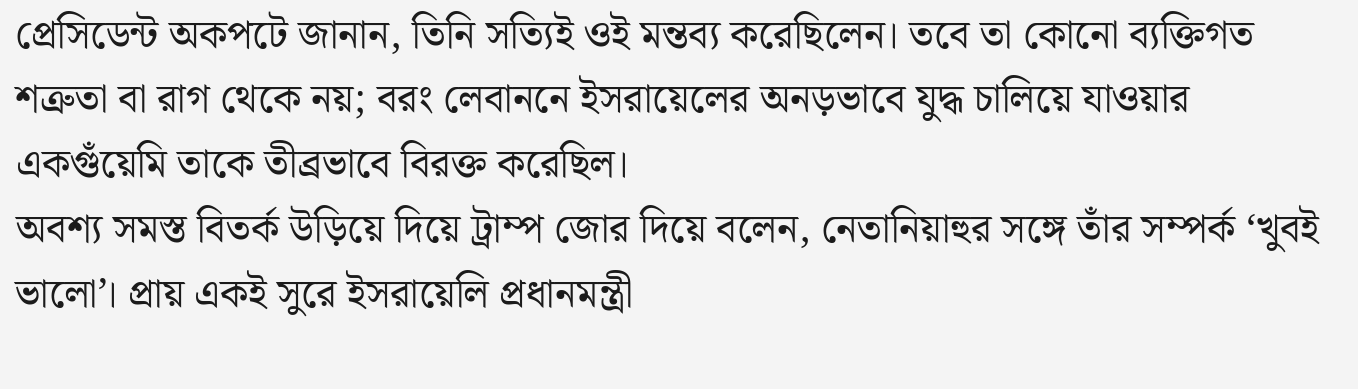প্রেসিডেন্ট অকপটে জানান, তিনি সত্যিই ওই মন্তব্য করেছিলেন। তবে তা কোনো ব্যক্তিগত শত্রুতা বা রাগ থেকে নয়; বরং লেবাননে ইসরায়েলের অনড়ভাবে যুদ্ধ চালিয়ে যাওয়ার একগুঁয়েমি তাকে তীব্রভাবে বিরক্ত করেছিল।
অবশ্য সমস্ত বিতর্ক উড়িয়ে দিয়ে ট্রাম্প জোর দিয়ে বলেন, নেতানিয়াহুর সঙ্গে তাঁর সম্পর্ক ‘খুবই ভালো’। প্রায় একই সুরে ইসরায়েলি প্রধানমন্ত্রী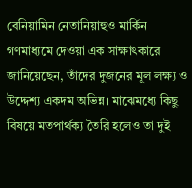বেনিয়ামিন নেতানিয়াহুও মার্কিন গণমাধ্যমে দেওয়া এক সাক্ষাৎকারে জানিয়েছেন, তাঁদের দুজনের মূল লক্ষ্য ও উদ্দেশ্য একদম অভিন্ন। মাঝেমধ্যে কিছু বিষয়ে মতপার্থক্য তৈরি হলেও তা দুই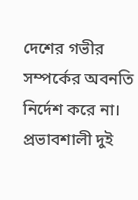দেশের গভীর সম্পর্কের অবনতি নির্দেশ করে না।
প্রভাবশালী দুই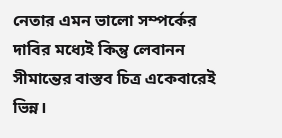নেতার এমন ভালো সম্পর্কের দাবির মধ্যেই কিন্তু লেবানন সীমান্তের বাস্তব চিত্র একেবারেই ভিন্ন।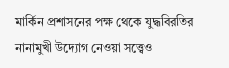মার্কিন প্রশাসনের পক্ষ থেকে যুদ্ধবিরতির নানামুখী উদ্যোগ নেওয়া সত্ত্বেও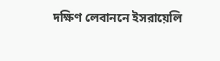দক্ষিণ লেবাননে ইসরায়েলি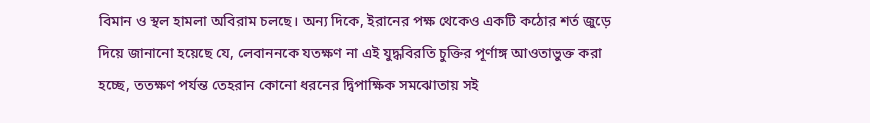বিমান ও স্থল হামলা অবিরাম চলছে। অন্য দিকে, ইরানের পক্ষ থেকেও একটি কঠোর শর্ত জুড়ে দিয়ে জানানো হয়েছে যে, লেবাননকে যতক্ষণ না এই যুদ্ধবিরতি চুক্তির পূর্ণাঙ্গ আওতাভুক্ত করা হচ্ছে, ততক্ষণ পর্যন্ত তেহরান কোনো ধরনের দ্বিপাক্ষিক সমঝোতায় সই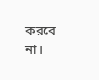করবে না।